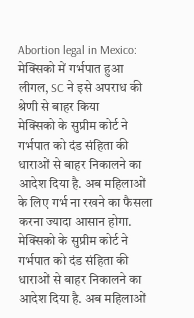Abortion legal in Mexico: मेक्सिको में गर्भपात हुआ लीगल, SC ने इसे अपराध की श्रेणी से बाहर किया
मेक्सिको के सुप्रीम कोर्ट ने गर्भपात को दंड संहिता की धाराओं से बाहर निकालने का आदेश दिया है. अब महिलाओं के लिए गर्भ ना रखने का फैसला करना ज्यादा आसान होगा.
मेक्सिको के सुप्रीम कोर्ट ने गर्भपात को दंड संहिता की धाराओं से बाहर निकालने का आदेश दिया है. अब महिलाओं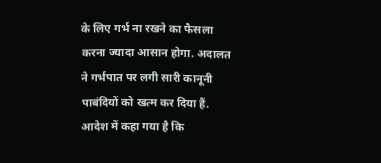के लिए गर्भ ना रखने का फैसला करना ज्यादा आसान होगा. अदालत ने गर्भपात पर लगी सारी कानूनी पाबंदियों को खत्म कर दिया हैं. आदेश में कहा गया है कि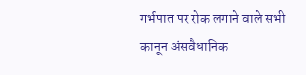गर्भपात पर रोक लगाने वाले सभी कानून अंसवैधानिक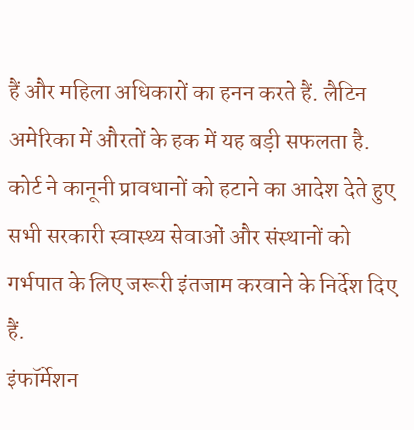हैं और महिला अधिकारों का हनन करते हैं. लैटिन अमेरिका में औरतों के हक में यह बड़ी सफलता है. कोर्ट ने कानूनी प्रावधानों को हटाने का आदेश देते हुए सभी सरकारी स्वास्थ्य सेवाओं और संस्थानों को गर्भपात के लिए जरूरी इंतजाम करवाने के निर्देश दिए हैं.
इंफॉर्मेशन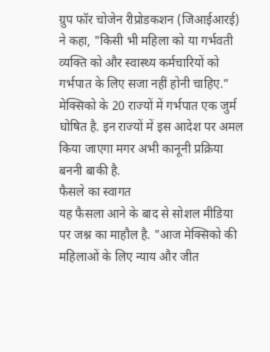ग्रुप फॉर चोजेन रीप्रोडकशन (जिआईआरई) ने कहा, "किसी भी महिला को या गर्भवती व्यक्ति को और स्वास्थ्य कर्मचारियों को गर्भपात के लिए सजा नहीं होनी चाहिए.” मेक्सिको के 20 राज्यों में गर्भपात एक जुर्म घोषित है. इन राज्यों में इस आदेश पर अमल किया जाएगा मगर अभी कानूनी प्रक्रिया बननी बाकी है.
फैसले का स्वागत
यह फैसला आने के बाद से सोशल मीडिया पर जश्न का माहौल है. "आज मेक्सिको की महिलाओं के लिए न्याय और जीत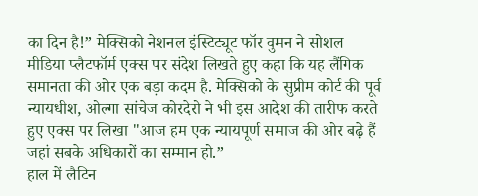का दिन है!” मेक्सिको नेशनल इंस्टिट्यूट फॉर वुमन ने सोशल मीडिया प्लैटफॉर्म एक्स पर संदेश लिखते हुए कहा कि यह लैंगिक समानता की ओर एक बड़ा कदम है. मेक्सिको के सुप्रीम कोर्ट की पूर्व न्यायधीश, ओल्गा सांचेज कोरदेरो ने भी इस आदेश की तारीफ करते हुए एक्स पर लिखा "आज हम एक न्यायपूर्ण समाज की ओर बढ़े हैं जहां सबके अधिकारों का सम्मान हो.”
हाल में लैटिन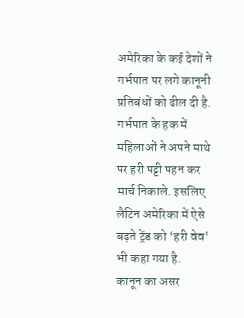अमेरिका के कई देशों ने गर्भपात पर लगे कानूनी प्रतिबंधों को ढील दी है. गर्भपात के हक में महिलाओं ने अपने माथे पर हरी पट्टी पहन कर मार्च निकाले. इसलिए लैटिन अमेरिका में ऐसे बढ़ते ट्रेंड को ‘हरी वेव' भी कहा गया है.
कानून का असर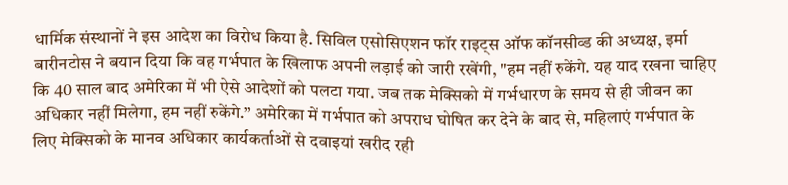धार्मिक संस्थानों ने इस आदेश का विरोध किया है. सिविल एसोसिएशन फॉर राइट्स ऑफ कॉनसीव्ड की अध्यक्ष, इर्मा बारीनटोस ने बयान दिया कि वह गर्भपात के खिलाफ अपनी लड़ाई को जारी रखेंगी, "हम नहीं रुकेंगे. यह याद रखना चाहिए कि 40 साल बाद अमेरिका में भी ऐसे आदेशों को पलटा गया. जब तक मेक्सिको में गर्भधारण के समय से ही जीवन का अधिकार नहीं मिलेगा, हम नहीं रुकेंगे.” अमेरिका में गर्भपात को अपराध घोषित कर देने के बाद से, महिलाएं गर्भपात के लिए मेक्सिको के मानव अधिकार कार्यकर्ताओं से दवाइयां खरीद रही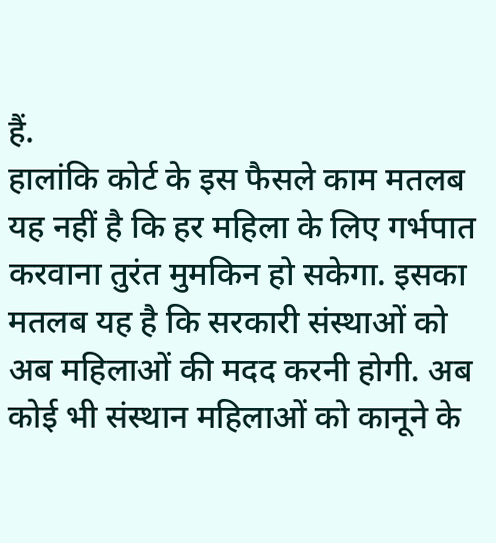हैं.
हालांकि कोर्ट के इस फैसले काम मतलब यह नहीं है कि हर महिला के लिए गर्भपात करवाना तुरंत मुमकिन हो सकेगा. इसका मतलब यह है कि सरकारी संस्थाओं को अब महिलाओं की मदद करनी होगी. अब कोई भी संस्थान महिलाओं को कानूने के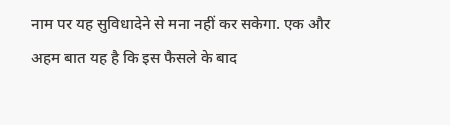नाम पर यह सुविधादेने से मना नहीं कर सकेगा. एक और अहम बात यह है कि इस फैसले के बाद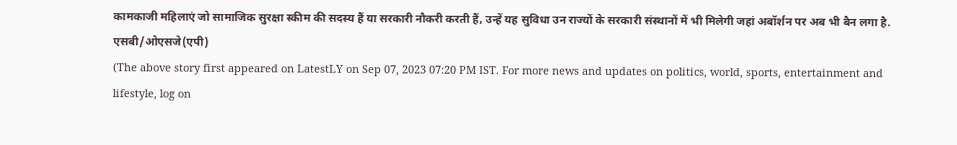कामकाजी महिलाएं जो सामाजिक सुरक्षा स्कीम की सदस्य हैं या सरकारी नौकरी करती हैं, उन्हें यह सुविधा उन राज्यों के सरकारी संस्थानों में भी मिलेगी जहां अबॉर्शन पर अब भी बैन लगा है.
एसबी/ओएसजे(एपी)
(The above story first appeared on LatestLY on Sep 07, 2023 07:20 PM IST. For more news and updates on politics, world, sports, entertainment and lifestyle, log on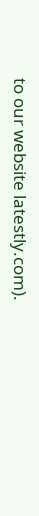to our website latestly.com).